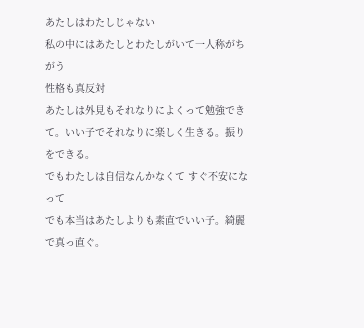あたしはわたしじゃない
私の中にはあたしとわたしがいて一人称がちがう
性格も真反対
あたしは外見もそれなりによくって勉強できて。いい子でそれなりに楽しく生きる。振りをできる。
でもわたしは自信なんかなくて すぐ不安になって
でも本当はあたしよりも素直でいい子。綺麗で真っ直ぐ。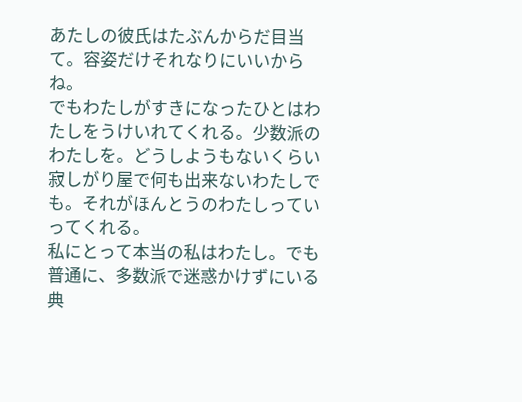あたしの彼氏はたぶんからだ目当て。容姿だけそれなりにいいからね。
でもわたしがすきになったひとはわたしをうけいれてくれる。少数派のわたしを。どうしようもないくらい寂しがり屋で何も出来ないわたしでも。それがほんとうのわたしっていってくれる。
私にとって本当の私はわたし。でも普通に、多数派で迷惑かけずにいる典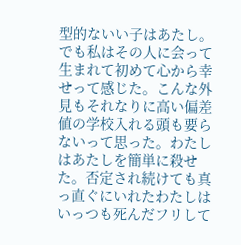型的ないい子はあたし。
でも私はその人に会って生まれて初めて心から幸せって感じた。こんな外見もそれなりに高い偏差値の学校入れる頭も要らないって思った。わたしはあたしを簡単に殺せた。否定され続けても真っ直ぐにいれたわたしはいっつも死んだフリして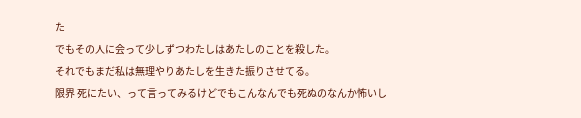た
でもその人に会って少しずつわたしはあたしのことを殺した。
それでもまだ私は無理やりあたしを生きた振りさせてる。
限界 死にたい、って言ってみるけどでもこんなんでも死ぬのなんか怖いし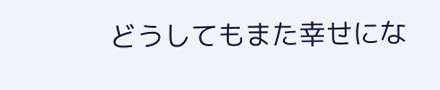どうしてもまた幸せにな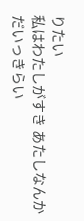りたい
私はわたしがすき あたしなんかだいっきらい